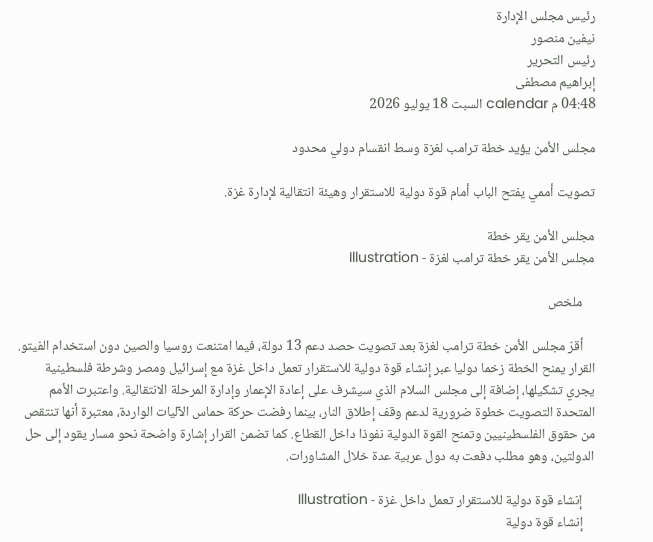رئيس مجلس الإدارة
نيفين منصور
رئيس التحرير
إبراهيم مصطفى
04:48 م calendar السبت 18 يوليو 2026

مجلس الأمن يؤيد خطة ترامب لغزة وسط انقسام دولي محدود

تصويت أممي يفتح الباب أمام قوة دولية للاستقرار وهيئة انتقالية لإدارة غزة.

مجلس الأمن يقر خطة
مجلس الأمن يقر خطة ترامب لغزة - Illustration

    ملخص

    أقرّ مجلس الأمن خطة ترامب لغزة بعد تصويت حصد دعم 13 دولة، فيما امتنعت روسيا والصين دون استخدام الفيتو. القرار يمنح الخطة زخما دوليا عبر إنشاء قوة دولية للاستقرار تعمل داخل غزة مع إسرائيل ومصر وشرطة فلسطينية يجري تشكيلها، إضافة إلى مجلس السلام الذي سيشرف على إعادة الإعمار وإدارة المرحلة الانتقالية. واعتبرت الأمم المتحدة التصويت خطوة ضرورية لدعم وقف إطلاق النار، بينما رفضت حركة حماس الآليات الواردة، معتبرة أنها تنتقص من حقوق الفلسطينيين وتمنح القوة الدولية نفوذا داخل القطاع. كما تضمن القرار إشارة واضحة نحو مسار يقود إلى حل الدولتين، وهو مطلب دفعت به دول عربية عدة خلال المشاورات.

    إنشاء قوة دولية للاستقرار تعمل داخل غزة - Illustration
    إنشاء قوة دولية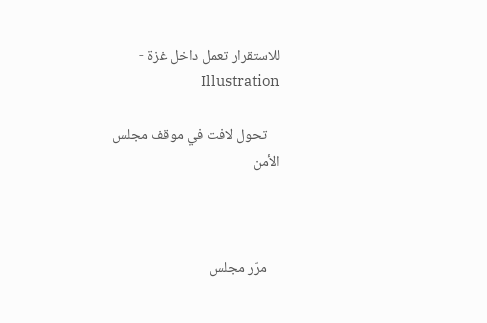للاستقرار تعمل داخل غزة - Illustration

    تحول لافت في موقف مجلس الأمن



    مرّر مجلس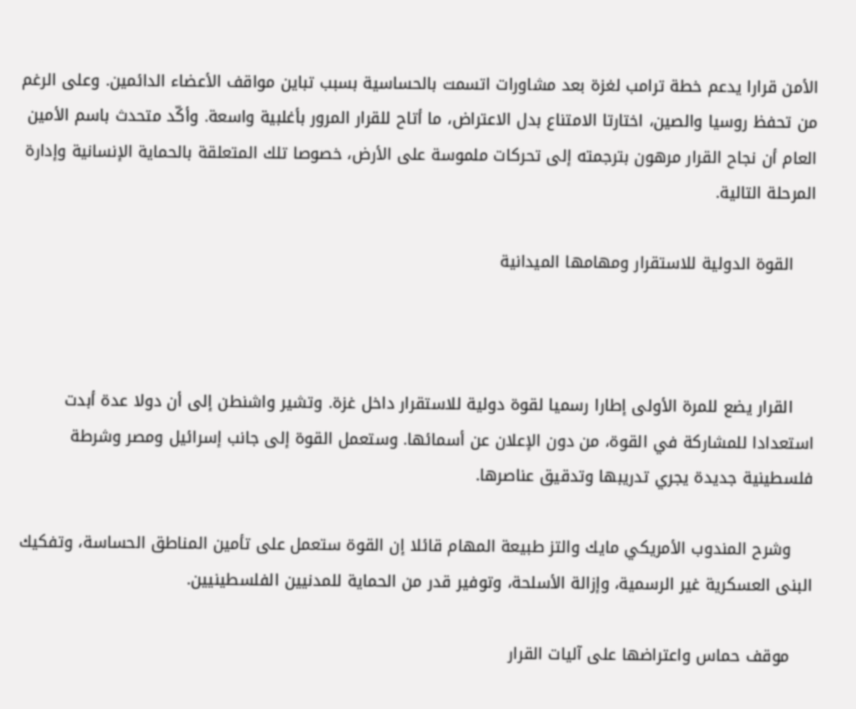الأمن قرارا يدعم خطة ترامب لغزة بعد مشاورات اتسمت بالحساسية بسبب تباين مواقف الأعضاء الدائمين. وعلى الرغم من تحفظ روسيا والصين، اختارتا الامتناع بدل الاعتراض، ما أتاح للقرار المرور بأغلبية واسعة. وأكّد متحدث باسم الأمين العام أن نجاح القرار مرهون بترجمته إلى تحركات ملموسة على الأرض، خصوصا تلك المتعلقة بالحماية الإنسانية وإدارة المرحلة التالية.

    القوة الدولية للاستقرار ومهامها الميدانية



    القرار يضع للمرة الأولى إطارا رسميا لقوة دولية للاستقرار داخل غزة. وتشير واشنطن إلى أن دولا عدة أبدت استعدادا للمشاركة في القوة، من دون الإعلان عن أسمائها. وستعمل القوة إلى جانب إسرائيل ومصر وشرطة فلسطينية جديدة يجري تدريبها وتدقيق عناصرها.

    وشرح المندوب الأمريكي مايك والتز طبيعة المهام قائلا إن القوة ستعمل على تأمين المناطق الحساسة، وتفكيك البنى العسكرية غير الرسمية، وإزالة الأسلحة، وتوفير قدر من الحماية للمدنيين الفلسطينيين.

    موقف حماس واعتراضها على آليات القرار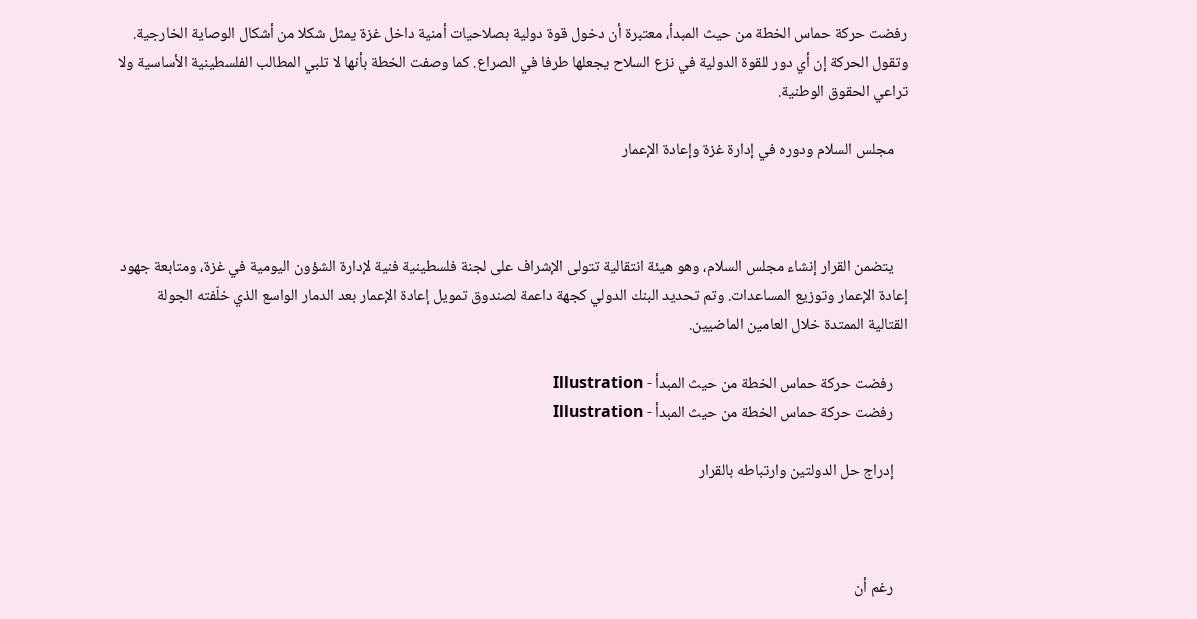رفضت حركة حماس الخطة من حيث المبدأ، معتبرة أن دخول قوة دولية بصلاحيات أمنية داخل غزة يمثل شكلا من أشكال الوصاية الخارجية. وتقول الحركة إن أي دور للقوة الدولية في نزع السلاح يجعلها طرفا في الصراع. كما وصفت الخطة بأنها لا تلبي المطالب الفلسطينية الأساسية ولا تراعي الحقوق الوطنية.

    مجلس السلام ودوره في إدارة غزة وإعادة الإعمار



    يتضمن القرار إنشاء مجلس السلام، وهو هيئة انتقالية تتولى الإشراف على لجنة فلسطينية فنية لإدارة الشؤون اليومية في غزة، ومتابعة جهود إعادة الإعمار وتوزيع المساعدات. وتم تحديد البنك الدولي كجهة داعمة لصندوق تمويل إعادة الإعمار بعد الدمار الواسع الذي خلّفته الجولة القتالية الممتدة خلال العامين الماضيين.

    رفضت حركة حماس الخطة من حيث المبدأ - Illustration
    رفضت حركة حماس الخطة من حيث المبدأ - Illustration

    إدراج حل الدولتين وارتباطه بالقرار



    رغم أن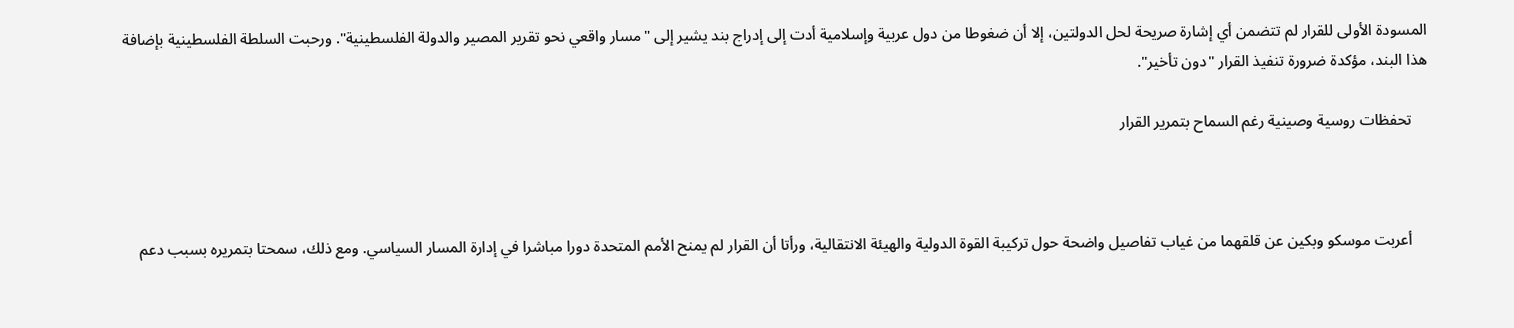المسودة الأولى للقرار لم تتضمن أي إشارة صريحة لحل الدولتين، إلا أن ضغوطا من دول عربية وإسلامية أدت إلى إدراج بند يشير إلى "مسار واقعي نحو تقرير المصير والدولة الفلسطينية". ورحبت السلطة الفلسطينية بإضافة هذا البند، مؤكدة ضرورة تنفيذ القرار "دون تأخير".

    تحفظات روسية وصينية رغم السماح بتمرير القرار



    أعربت موسكو وبكين عن قلقهما من غياب تفاصيل واضحة حول تركيبة القوة الدولية والهيئة الانتقالية، ورأتا أن القرار لم يمنح الأمم المتحدة دورا مباشرا في إدارة المسار السياسي. ومع ذلك، سمحتا بتمريره بسبب دعم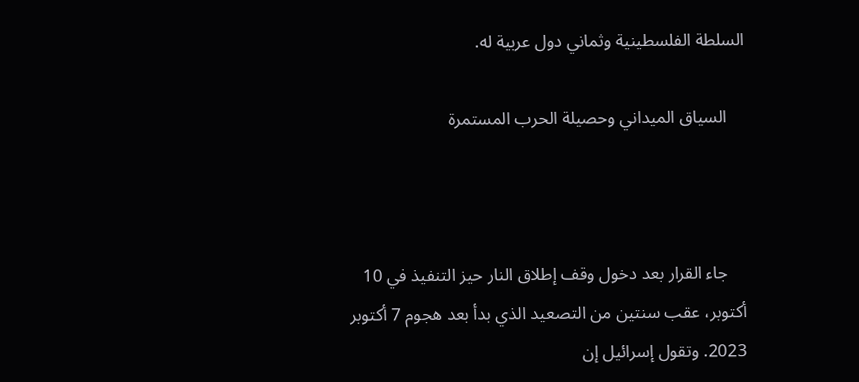السلطة الفلسطينية وثماني دول عربية له.

    السياق الميداني وحصيلة الحرب المستمرة



    جاء القرار بعد دخول وقف إطلاق النار حيز التنفيذ في 10 أكتوبر، عقب سنتين من التصعيد الذي بدأ بعد هجوم 7 أكتوبر 2023. وتقول إسرائيل إن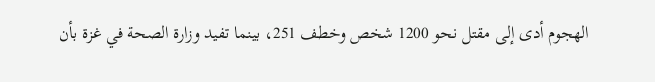الهجوم أدى إلى مقتل نحو 1200 شخص وخطف 251، بينما تفيد وزارة الصحة في غزة بأن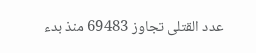عدد القتلى تجاوز 69483 منذ بدء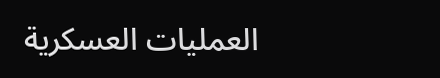العمليات العسكرية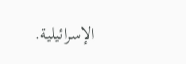الإسرائيلية.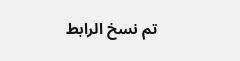تم نسخ الرابط